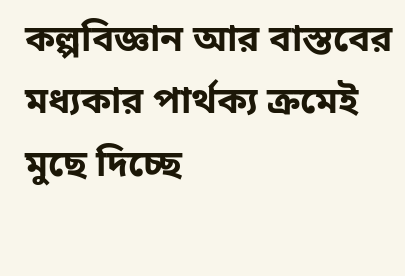কল্পবিজ্ঞান আর বাস্তবের মধ্যকার পার্থক্য ক্রমেই মুছে দিচ্ছে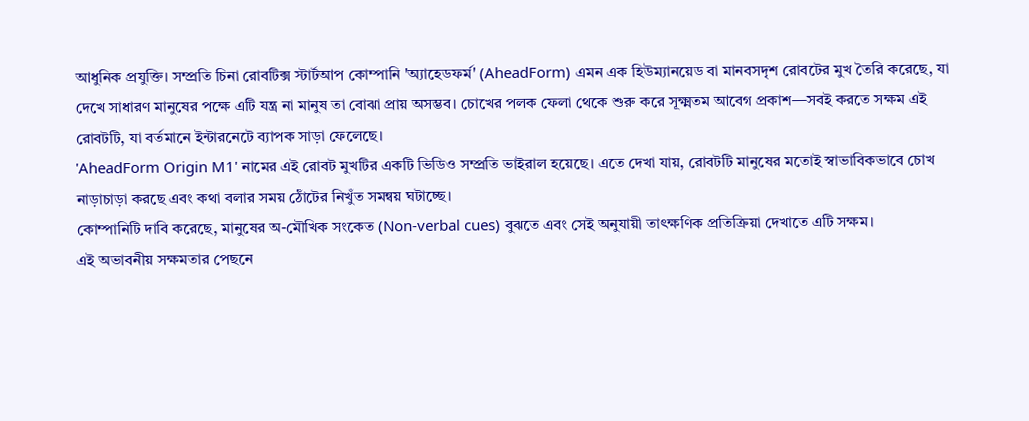আধুনিক প্রযুক্তি। সম্প্রতি চিনা রোবটিক্স স্টার্টআপ কোম্পানি 'অ্যাহেডফর্ম' (AheadForm) এমন এক হিউম্যানয়েড বা মানবসদৃশ রোবটের মুখ তৈরি করেছে, যা দেখে সাধারণ মানুষের পক্ষে এটি যন্ত্র না মানুষ তা বোঝা প্রায় অসম্ভব। চোখের পলক ফেলা থেকে শুরু করে সূক্ষ্মতম আবেগ প্রকাশ—সবই করতে সক্ষম এই রোবটটি, যা বর্তমানে ইন্টারনেটে ব্যাপক সাড়া ফেলেছে।
'AheadForm Origin M1' নামের এই রোবট মুখটির একটি ভিডিও সম্প্রতি ভাইরাল হয়েছে। এতে দেখা যায়, রোবটটি মানুষের মতোই স্বাভাবিকভাবে চোখ নাড়াচাড়া করছে এবং কথা বলার সময় ঠোঁটের নিখুঁত সমন্বয় ঘটাচ্ছে।
কোম্পানিটি দাবি করেছে, মানুষের অ-মৌখিক সংকেত (Non-verbal cues) বুঝতে এবং সেই অনুযায়ী তাৎক্ষণিক প্রতিক্রিয়া দেখাতে এটি সক্ষম।
এই অভাবনীয় সক্ষমতার পেছনে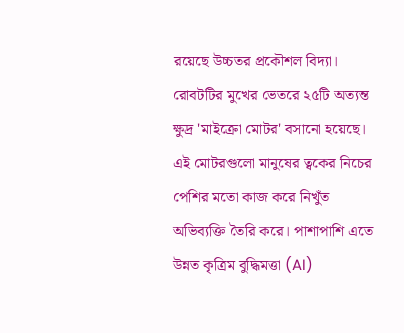রয়েছে উচ্চতর প্রকৌশল বিদ্যা। রোবটটির মুখের ভেতরে ২৫টি অত্যন্ত ক্ষুদ্র 'মাইক্রো মোটর' বসানো হয়েছে। এই মোটরগুলো মানুষের ত্বকের নিচের পেশির মতো কাজ করে নিখুঁত অভিব্যক্তি তৈরি করে। পাশাপাশি এতে উন্নত কৃত্রিম বুদ্ধিমত্তা (AI)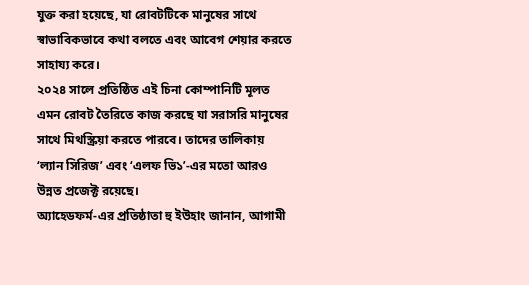যুক্ত করা হয়েছে, যা রোবটটিকে মানুষের সাথে স্বাভাবিকভাবে কথা বলতে এবং আবেগ শেয়ার করতে সাহায্য করে।
২০২৪ সালে প্রতিষ্ঠিত এই চিনা কোম্পানিটি মূলত এমন রোবট তৈরিতে কাজ করছে যা সরাসরি মানুষের সাথে মিথস্ক্রিয়া করতে পারবে। তাদের তালিকায় ‘ল্যান সিরিজ’ এবং ‘এলফ ভি১’-এর মতো আরও উন্নত প্রজেক্ট রয়েছে।
অ্যাহেডফর্ম-এর প্রতিষ্ঠাতা হু ইউহাং জানান, আগামী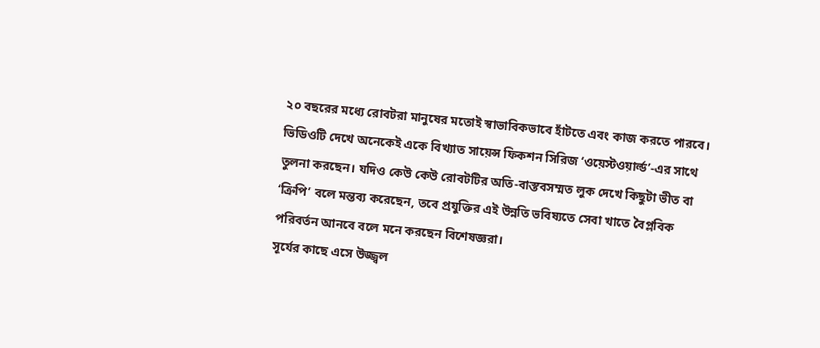২০ বছরের মধ্যে রোবটরা মানুষের মতোই স্বাভাবিকভাবে হাঁটতে এবং কাজ করতে পারবে।
ভিডিওটি দেখে অনেকেই একে বিখ্যাত সায়েন্স ফিকশন সিরিজ ‘ওয়েস্টওয়ার্ল্ড’-এর সাথে তুলনা করছেন। যদিও কেউ কেউ রোবটটির অতি-বাস্তবসম্মত লুক দেখে কিছুটা ভীত বা ‘ক্রিপি’ বলে মন্তব্য করেছেন, তবে প্রযুক্তির এই উন্নতি ভবিষ্যতে সেবা খাতে বৈপ্লবিক পরিবর্তন আনবে বলে মনে করছেন বিশেষজ্ঞরা।
সূর্যের কাছে এসে উজ্জ্বল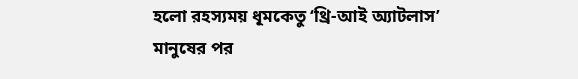হলো রহস্যময় ধূমকেতু ‘থ্রি-আই অ্যাটলাস’
মানুষের পর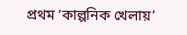প্রথম ‘কাল্পনিক খেলায়’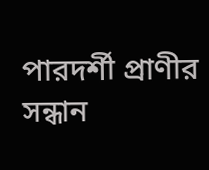পারদর্শী প্রাণীর সন্ধান